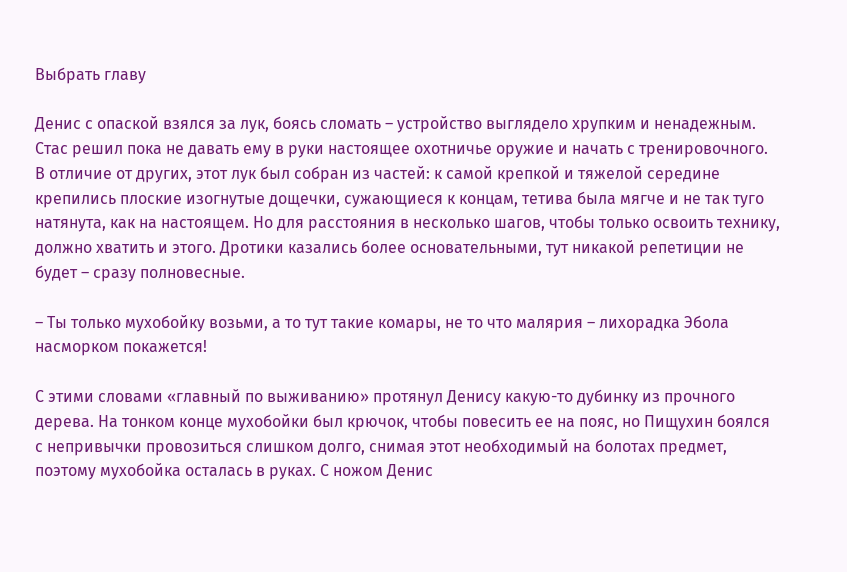Выбрать главу

Денис с опаской взялся за лук, боясь сломать – устройство выглядело хрупким и ненадежным. Стас решил пока не давать ему в руки настоящее охотничье оружие и начать с тренировочного. В отличие от других, этот лук был собран из частей: к самой крепкой и тяжелой середине крепились плоские изогнутые дощечки, сужающиеся к концам, тетива была мягче и не так туго натянута, как на настоящем. Но для расстояния в несколько шагов, чтобы только освоить технику, должно хватить и этого. Дротики казались более основательными, тут никакой репетиции не будет – сразу полновесные.

– Ты только мухобойку возьми, а то тут такие комары, не то что малярия – лихорадка Эбола насморком покажется!

С этими словами «главный по выживанию» протянул Денису какую-то дубинку из прочного дерева. На тонком конце мухобойки был крючок, чтобы повесить ее на пояс, но Пищухин боялся с непривычки провозиться слишком долго, снимая этот необходимый на болотах предмет, поэтому мухобойка осталась в руках. С ножом Денис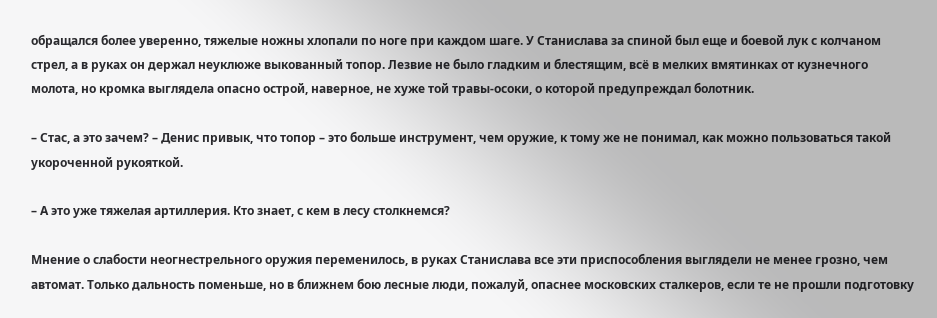обращался более уверенно, тяжелые ножны хлопали по ноге при каждом шаге. У Станислава за спиной был еще и боевой лук с колчаном стрел, а в руках он держал неуклюже выкованный топор. Лезвие не было гладким и блестящим, всё в мелких вмятинках от кузнечного молота, но кромка выглядела опасно острой, наверное, не хуже той травы-осоки, о которой предупреждал болотник.

– Стас, а это зачем? – Денис привык, что топор – это больше инструмент, чем оружие, к тому же не понимал, как можно пользоваться такой укороченной рукояткой.

– А это уже тяжелая артиллерия. Кто знает, с кем в лесу столкнемся?

Мнение о слабости неогнестрельного оружия переменилось, в руках Станислава все эти приспособления выглядели не менее грозно, чем автомат. Только дальность поменьше, но в ближнем бою лесные люди, пожалуй, опаснее московских сталкеров, если те не прошли подготовку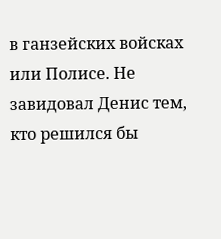в ганзейских войсках или Полисе. Не завидовал Денис тем, кто решился бы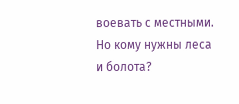воевать с местными. Но кому нужны леса и болота?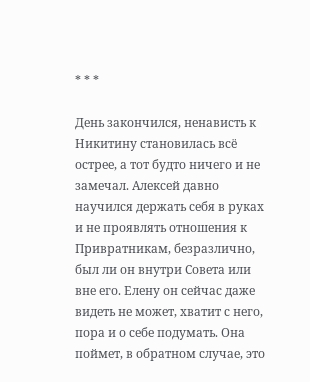* * *

День закончился, ненависть к Никитину становилась всё острее, а тот будто ничего и не замечал. Алексей давно научился держать себя в руках и не проявлять отношения к Привратникам, безразлично, был ли он внутри Совета или вне его. Елену он сейчас даже видеть не может, хватит с него, пора и о себе подумать. Она поймет, в обратном случае, это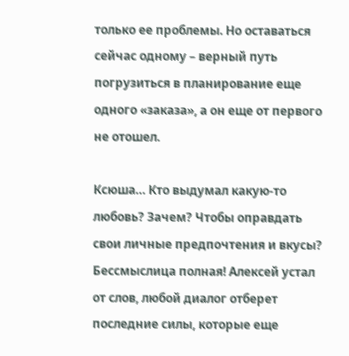только ее проблемы. Но оставаться сейчас одному – верный путь погрузиться в планирование еще одного «заказа», а он еще от первого не отошел.

Ксюша… Кто выдумал какую-то любовь? Зачем? Чтобы оправдать свои личные предпочтения и вкусы? Бессмыслица полная! Алексей устал от слов, любой диалог отберет последние силы, которые еще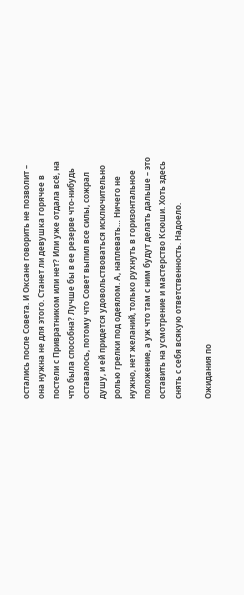остались после Совета. И Оксане говорить не позволит – она нужна не для этого. Станет ли девушка горячее в постели с Привратником или нет? Или уже отдала всё, на что была способна? Лучше бы в ее резерве что-нибудь оставалось, потому что Совет выпил все силы, сожрал душу, и ей придется удовольствоваться исключительно ролью грелки под одеялом. А, наплевать… Ничего не нужно, нет желаний, только рухнуть в горизонтальное положение, а уж что там с ним будут делать дальше – это оставить на усмотрение и мастерство Ксюши. Хоть здесь снять с себя всякую ответственность. Надоело.

Ожидания по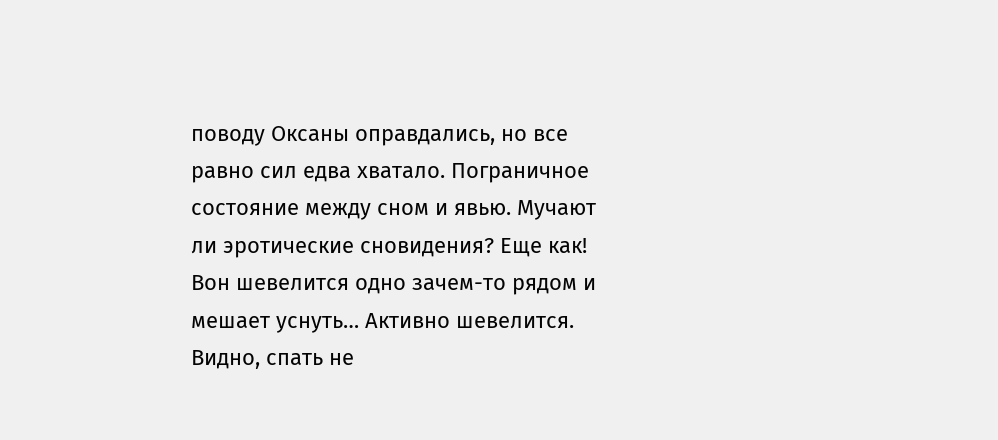поводу Оксаны оправдались, но все равно сил едва хватало. Пограничное состояние между сном и явью. Мучают ли эротические сновидения? Еще как! Вон шевелится одно зачем-то рядом и мешает уснуть… Активно шевелится. Видно, спать не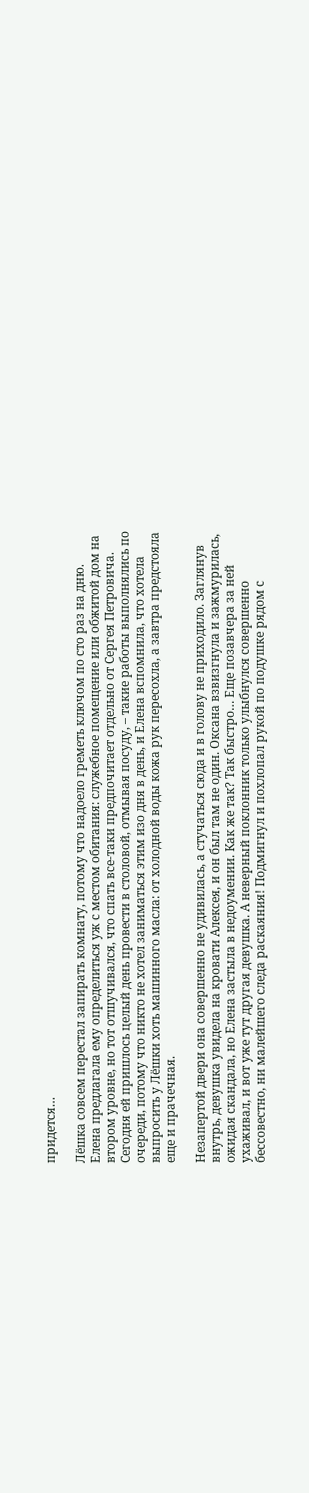придется…

Лёшка совсем перестал запирать комнату, потому что надоело греметь ключом по сто раз на дню. Елена предлагала ему определиться уж с местом обитания: служебное помещение или обжитой дом на втором уровне, но тот отшучивался, что спать все-таки предпочитает отдельно от Сергея Петровича. Сегодня ей пришлось целый день провести в столовой, отмывая посуду, – такие работы выполнялись по очереди, потому что никто не хотел заниматься этим изо дня в день, и Елена вспомнила, что хотела выпросить у Лёшки хоть машинного масла: от холодной воды кожа рук пересохла, а завтра предстояла еще и прачечная.

Незапертой двери она совершенно не удивилась, а стучаться сюда и в голову не приходило. Заглянув внутрь, девушка увидела на кровати Алексея, и он был там не один. Оксана взвизгнула и зажмурилась, ожидая скандала, но Елена застыла в недоумении. Как же так? Так быстро… Еще позавчера за ней ухаживал, и вот уже тут другая девушка. А неверный поклонник только улыбнулся совершенно бессовестно, ни малейшего следа раскаяния! Подмигнул и похлопал рукой по подушке рядом с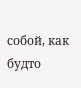собой, как будто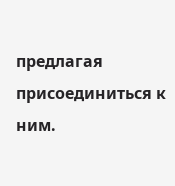предлагая присоединиться к ним.